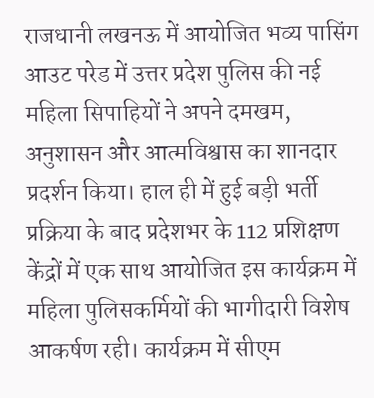राजधानी लखनऊ में आयोजित भव्य पासिंग आउट परेड में उत्तर प्रदेश पुलिस की नई महिला सिपाहियों ने अपने दमखम, अनुशासन और आत्मविश्वास का शानदार प्रदर्शन किया। हाल ही में हुई बड़ी भर्ती प्रक्रिया के बाद प्रदेशभर के 112 प्रशिक्षण केंद्रों में एक साथ आयोजित इस कार्यक्रम में महिला पुलिसकर्मियों की भागीदारी विशेष आकर्षण रही। कार्यक्रम में सीएम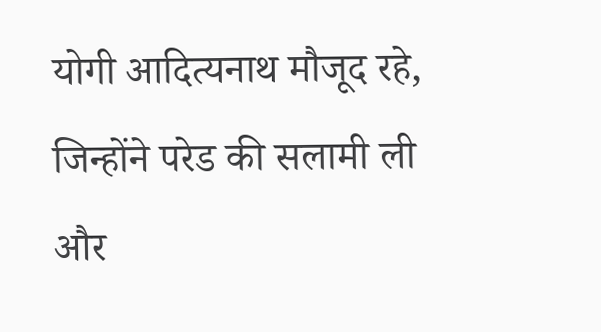योगी आदित्यनाथ मौजूद रहे, जिन्होंने परेड की सलामी ली और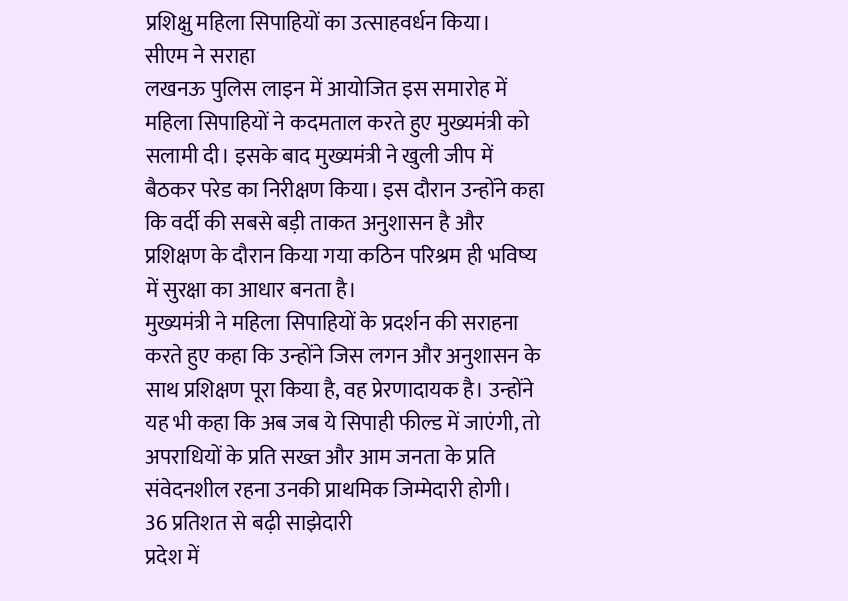प्रशिक्षु महिला सिपाहियों का उत्साहवर्धन किया।
सीएम ने सराहा
लखनऊ पुलिस लाइन में आयोजित इस समारोह में महिला सिपाहियों ने कदमताल करते हुए मुख्यमंत्री को सलामी दी। इसके बाद मुख्यमंत्री ने खुली जीप में बैठकर परेड का निरीक्षण किया। इस दौरान उन्होंने कहा कि वर्दी की सबसे बड़ी ताकत अनुशासन है और प्रशिक्षण के दौरान किया गया कठिन परिश्रम ही भविष्य में सुरक्षा का आधार बनता है।
मुख्यमंत्री ने महिला सिपाहियों के प्रदर्शन की सराहना करते हुए कहा कि उन्होंने जिस लगन और अनुशासन के साथ प्रशिक्षण पूरा किया है, वह प्रेरणादायक है। उन्होंने यह भी कहा कि अब जब ये सिपाही फील्ड में जाएंगी, तो अपराधियों के प्रति सख्त और आम जनता के प्रति संवेदनशील रहना उनकी प्राथमिक जिम्मेदारी होगी।
36 प्रतिशत से बढ़ी साझेदारी
प्रदेश में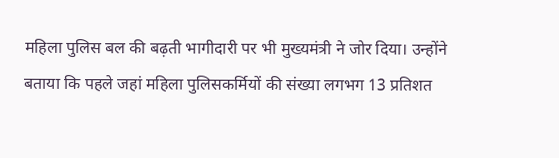महिला पुलिस बल की बढ़ती भागीदारी पर भी मुख्यमंत्री ने जोर दिया। उन्होंने बताया कि पहले जहां महिला पुलिसकर्मियों की संख्या लगभग 13 प्रतिशत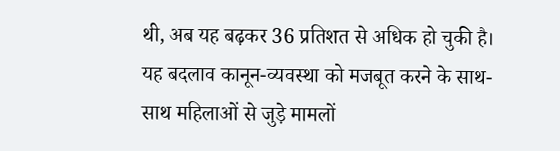थी, अब यह बढ़कर 36 प्रतिशत से अधिक हो चुकी है। यह बदलाव कानून-व्यवस्था को मजबूत करने के साथ-साथ महिलाओं से जुड़े मामलों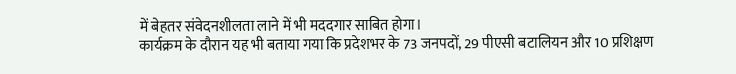में बेहतर संवेदनशीलता लाने में भी मददगार साबित होगा।
कार्यक्रम के दौरान यह भी बताया गया कि प्रदेशभर के 73 जनपदों, 29 पीएसी बटालियन और 10 प्रशिक्षण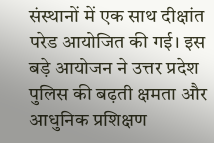संस्थानों में एक साथ दीक्षांत परेड आयोजित की गई। इस बड़े आयोजन ने उत्तर प्रदेश पुलिस की बढ़ती क्षमता और आधुनिक प्रशिक्षण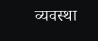व्यवस्था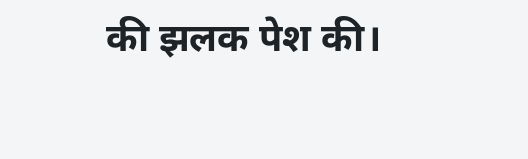की झलक पेश की।